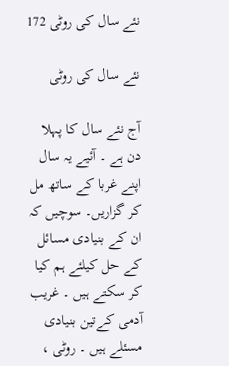نئے سال کی روٹی 172

نئے سال کی روٹی

آج نئے سال کا پہلا دن ہے ۔ آئیے یہ سال اپنے غربا کے ساتھ مل کر گزاریں۔ سوچیں کہ ان کے بنیادی مسائل کے حل کیلئے ہم کیا کر سکتے ہیں ۔ غریب آدمی کےتین بنیادی مسئلے ہیں ۔ روٹی ،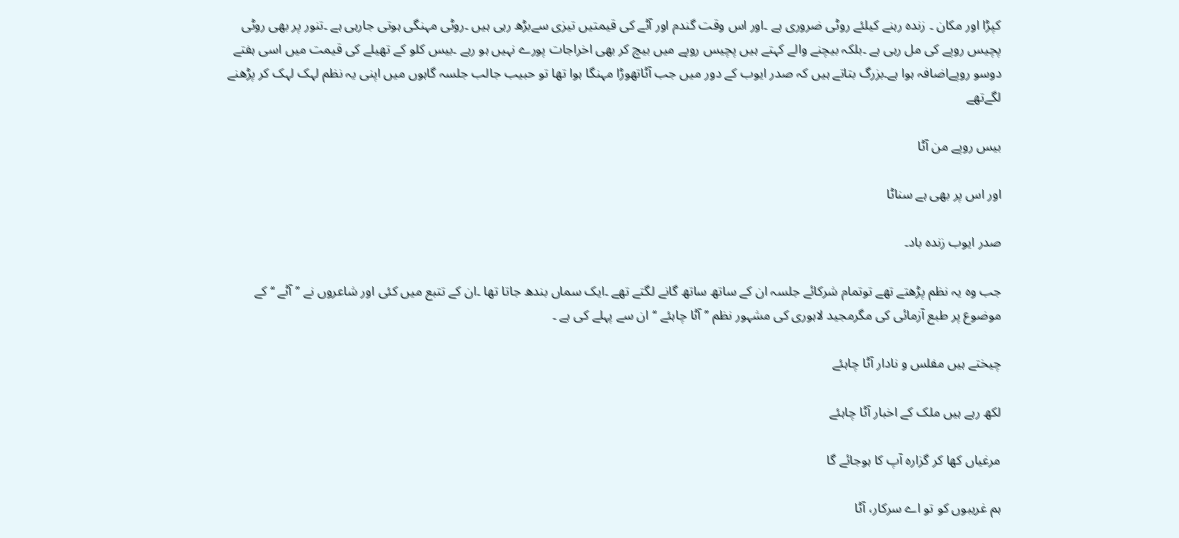کپڑا اور مکان ۔ زندہ رہنے کیلئے روٹی ضروری ہے ۔اور اس وقت گندم اور آٹے کی قیمتیں تیزی سےبڑھ رہی ہیں ۔روٹی مہنگی ہوتی جارہی ہے ۔تنور پر بھی روٹی پچیس روپے کی مل رہی ہے ۔بلکہ بیچنے والے کہتے ہیں پچیس روپے میں بیچ کر بھی اخراجات پورے نہیں ہو رہے ۔بیس کلو کے تھیلے کی قیمت میں اسی ہفتے دوسو روپےاضافہ ہوا ہے۔بزرگ بتاتے ہیں کہ صدر ایوب کے دور میں جب آٹاتھوڑا مہنگا ہوا تھا تو حبیب جالب جلسہ گاہوں میں اپنی یہ نظم لہک لہک کر پڑھنے لگےتھے

بیس روپے من آٹا

اور اس پر بھی ہے سناٹا

صدر ایوب زندہ باد۔

جب وہ یہ نظم پڑھتے تھے توتمام شرکائے جلسہ ان کے ساتھ ساتھ گانے لگتے تھے ۔ایک سماں بندھ جاتا تھا ۔ان کے تتبع میں کئی اور شاعروں نے ’’آٹے ‘‘ کے موضوع پر طبع آزمائی کی مگرمجید لاہوری کی مشہور نظم ’’آٹا چاہئے ‘‘ان سے پہلے کی ہے ۔

چیختے ہیں مفلس و نادار آٹا چاہئے

لکھ رہے ہیں ملک کے اخبار آٹا چاہئے

مرغیاں کھا کر گزارہ آپ کا ہوجائے گا

ہم غریبوں کو تو اے سرکار، آٹا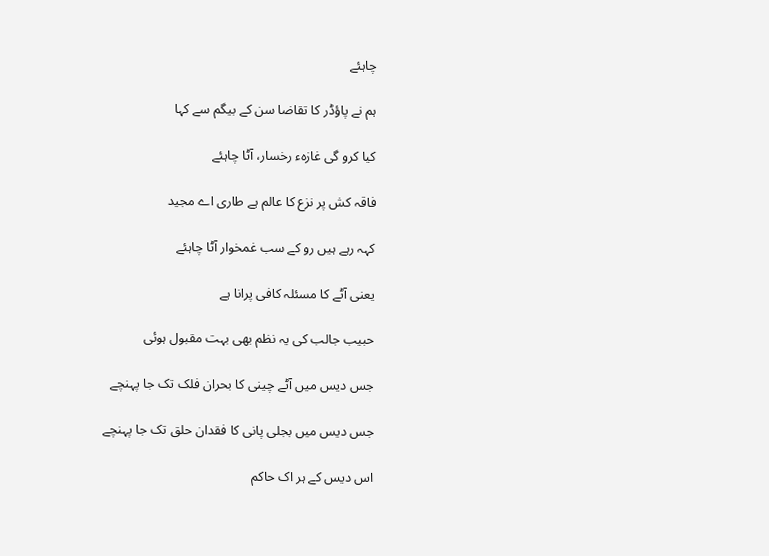چاہئے

ہم نے پاؤڈر کا تقاضا سن کے بیگم سے کہا

کیا کرو گی غازہء رخسار، آٹا چاہئے

فاقہ کش پر نزع کا عالم ہے طاری اے مجید

کہہ رہے ہیں رو کے سب غمخوار آٹا چاہئے

یعنی آٹے کا مسئلہ کافی پرانا ہے

حبیب جالب کی یہ نظم بھی بہت مقبول ہوئی

جس دیس میں آٹے چینی کا بحران فلک تک جا پہنچے

جس دیس میں بجلی پانی کا فقدان حلق تک جا پہنچے

اس دیس کے ہر اک حاکم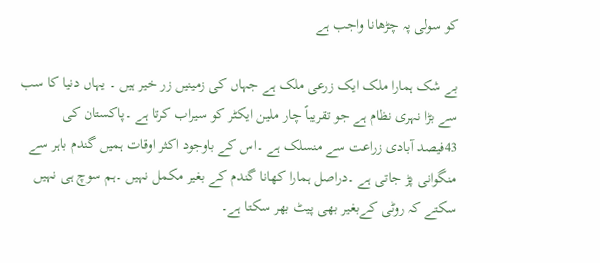کو سولی پہ چڑھانا واجب ہے

بے شک ہمارا ملک ایک زرعی ملک ہے جہاں کی زمینیں زر خیر ہیں ۔ یہاں دنیا کا سب سے بڑا نہری نظام ہے جو تقریباً چار ملین ایکٹر کو سیراب کرتا ہے ۔پاکستان کی 43فیصد آبادی زراعت سے منسلک ہے ۔اس کے باوجود اکثر اوقات ہمیں گندم باہر سے منگوانی پڑ جاتی ہے ۔دراصل ہمارا کھانا گندم کے بغیر مکمل نہیں ۔ہم سوچ ہی نہیں سکتے کہ روٹی کےبغیر بھی پیٹ بھر سکتا ہے۔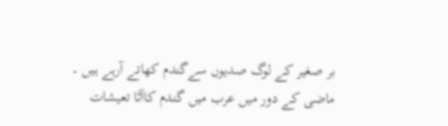بر صغیر کے لوگ صدیوں سےگندم کھاتے آرہے ہیں ۔ ماضی کے دور میں عرب میں گندم کاآٹا تعیشات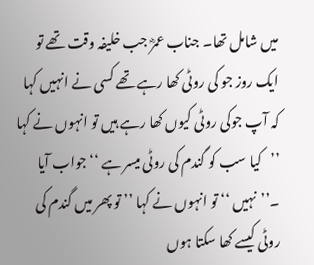میں شامل تھا۔ جناب عمرؓ جب خلیفہ وقت تھے تو ایک روز جو کی روٹی کھا رہے تھے کسی نے انہیں کہا کہ آپ جوکی روٹی کیوں کھا رہے ہیں تو انہوں نے کہا ’’کیا سب کو گندم کی روٹی میسر ہے ‘‘ جواب آیا ۔’’نہیں ‘‘ تو انہوں نے کہا ’’ تو پھر میں گندم کی روٹی کیسے کھا سکتا ہوں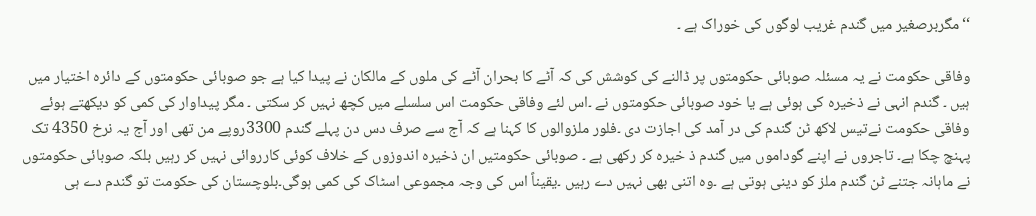‘‘مگربرصغیر میں گندم غریب لوگوں کی خوراک ہے ۔

وفاقی حکومت نے یہ مسئلہ صوبائی حکومتوں پر ڈالنے کی کوشش کی کہ آٹے کا بحران آٹے کی ملوں کے مالکان نے پیدا کیا ہے جو صوبائی حکومتوں کے دائرہ اختیار میں ہیں ۔ گندم انہی نے ذخیرہ کی ہوئی ہے یا خود صوبائی حکومتوں نے ۔اس لئے وفاقی حکومت اس سلسلے میں کچھ نہیں کر سکتی ۔ مگر پیداوار کی کمی کو دیکھتے ہوئے وفاقی حکومت نےتیس لاکھ ٹن گندم کی در آمد کی اجازت دی ۔فلور ملزوالوں کا کہنا ہے کہ آج سے صرف دس دن پہلے گندم 3300روپے من تھی اور آج یہ نرخ 4350 تک پہنچ چکا ہے۔ تاجروں نے اپنے گوداموں میں گندم ذ خیرہ کر رکھی ہے ۔ صوبائی حکومتیں ان ذخیرہ اندوزوں کے خلاف کوئی کارروائی نہیں کر رہیں بلکہ صوبائی حکومتوں نے ماہانہ جتنے ٹن گندم ملز کو دینی ہوتی ہے ۔وہ اتنی بھی نہیں دے رہیں ۔یقیناً اس کی وجہ مجموعی اسٹاک کی کمی ہوگی۔بلوچستان کی حکومت تو گندم دے ہی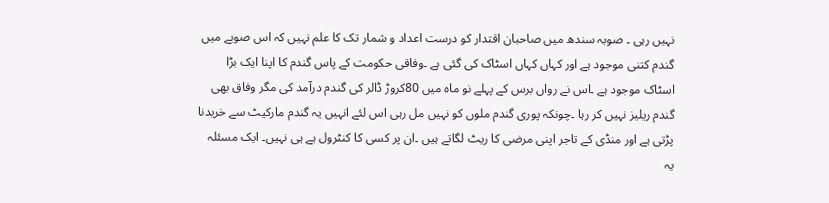نہیں رہی ۔ صوبہ سندھ میں صاحبان اقتدار کو درست اعداد و شمار تک کا علم نہیں کہ اس صوبے میں گندم کتنی موجود ہے اور کہاں کہاں اسٹاک کی گئی ہے ۔وفاقی حکومت کے پاس گندم کا اپنا ایک بڑا اسٹاک موجود ہے ۔اس نے رواں برس کے پہلے نو ماہ میں 80کروڑ ڈالر کی گندم درآمد کی مگر وفاق بھی گندم ریلیز نہیں کر رہا ۔چونکہ پوری گندم ملوں کو نہیں مل رہی اس لئے انہیں یہ گندم مارکیٹ سے خریدنا پڑتی ہے اور منڈی کے تاجر اپنی مرضی کا ریٹ لگاتے ہیں ۔ان پر کسی کا کنٹرول ہے ہی نہیں۔ ایک مسئلہ یہ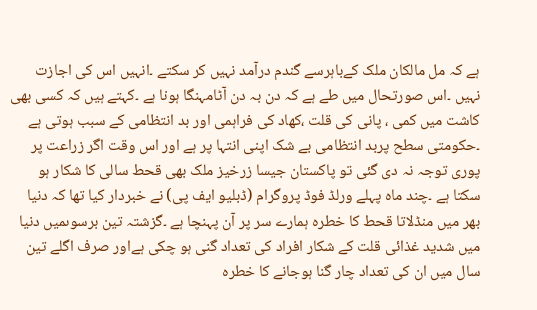ہے کہ مل مالکان ملک کےباہرسے گندم درآمد نہیں کر سکتے ۔انہیں اس کی اجازت نہیں ۔اس صورتحال میں طے ہے کہ دن بہ دن آٹامہنگا ہونا ہے ۔کہتے ہیں کہ کسی بھی کاشت میں کمی ، پانی کی قلت ،کھاد کی فراہمی اور بد انتظامی کے سبب ہوتی ہے ۔حکومتی سطح پربد انتظامی بے شک اپنی انتہا پر ہے اور اس وقت اگر زراعت پر پوری توجہ نہ دی گئی تو پاکستان جیسا زرخیز ملک بھی قحط سالی کا شکار ہو سکتا ہے ۔چند ماہ پہلے ورلڈ فوڈ پروگرام (ڈبلیو ایف پی) نے خبردار کیا تھا کہ دنیا بھر میں منڈلاتا قحط کا خطرہ ہمارے سر پر آن پہنچا ہے ۔گزشتہ تین برسوںمیں دنیا میں شدید غذائی قلت کے شکار افراد کی تعداد گنی ہو چکی ہےاور صرف اگلے تین سال میں ان کی تعداد چار گنا ہوجانے کا خطرہ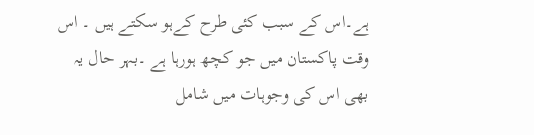ہے۔اس کے سبب کئی طرح کےہو سکتے ہیں ۔ اس وقت پاکستان میں جو کچھ ہورہا ہے ۔بہر حال یہ بھی اس کی وجوہات میں شامل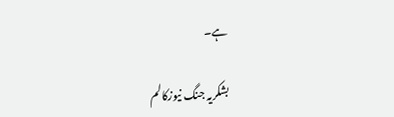ہے۔

بشکریہ جنگ نیوزکالم